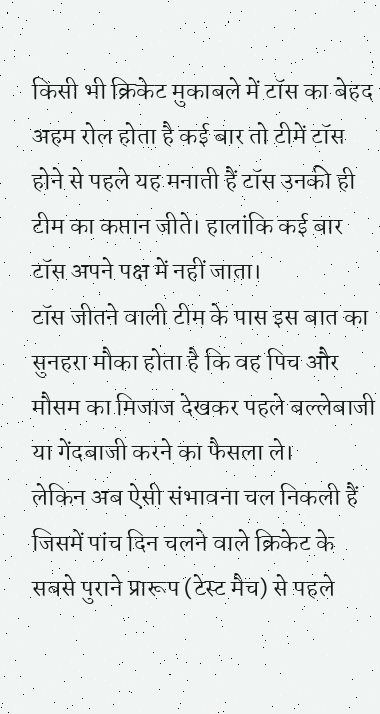किसी भी क्रिकेट मुकाबले में टॉस का बेहद अहम रोल होता है कई बार तो टीमें टॉस होने से पहले यह मनाती हैं टॉस उनकी ही टीम का कप्तान जीते। हालांकि कई बार टॉस अपने पक्ष में नहीं जाता।
टॉस जीतने वाली टीम के पास इस बात का सुनहरा मौका होता है कि वह पिच और मौसम का मिजाज देखकर पहले बल्लेबाजी या गेंदबाजी करने का फैसला ले।
लेकिन अब ऐसी संभावना चल निकली हैं जिसमें पांच दिन चलने वाले क्रिकेट के सबसे पुराने प्रारूप (टेस्ट मैच) से पहले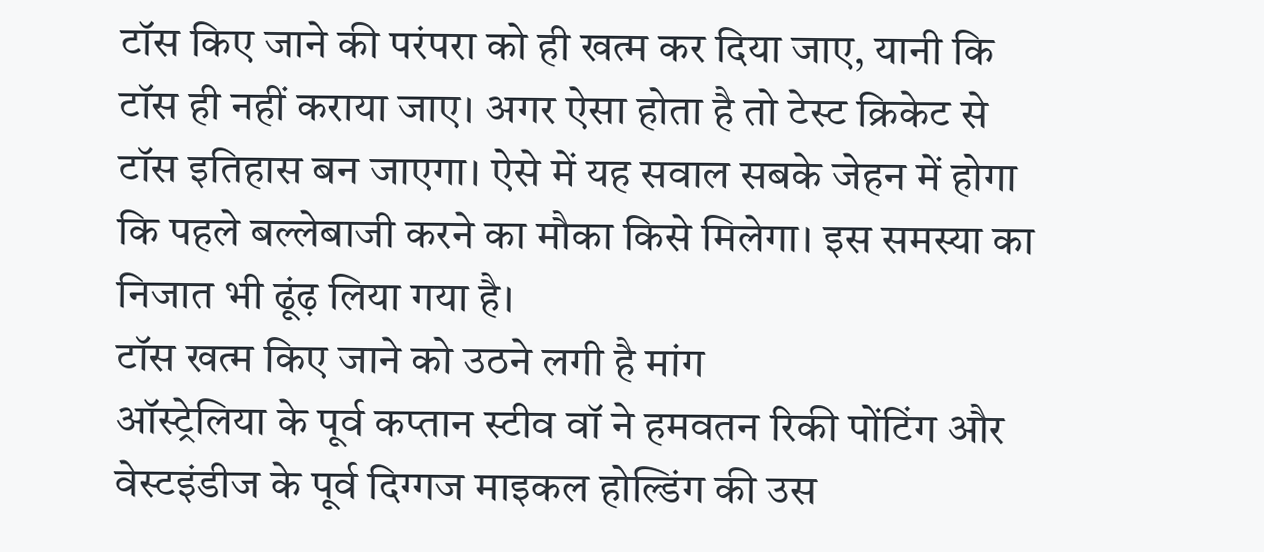टॉस किए जाने की परंपरा को ही खत्म कर दिया जाए, यानी कि टॉस ही नहीं कराया जाए। अगर ऐसा होता है तो टेस्ट क्रिकेट से टॉस इतिहास बन जाएगा। ऐसे में यह सवाल सबके जेहन में होगा कि पहले बल्लेबाजी करने का मौका किसे मिलेगा। इस समस्या का निजात भी ढूंढ़ लिया गया है।
टॉस खत्म किए जाने को उठने लगी है मांग
ऑस्ट्रेलिया के पूर्व कप्तान स्टीव वॉ ने हमवतन रिकी पोंटिंग और वेस्टइंडीज के पूर्व दिग्गज माइकल होल्डिंग की उस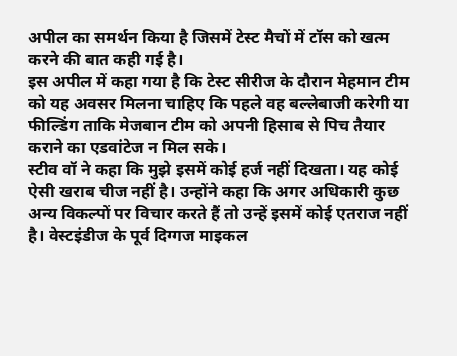अपील का समर्थन किया है जिसमें टेस्ट मैचों में टॉस को खत्म करने की बात कही गई है।
इस अपील में कहा गया है कि टेस्ट सीरीज के दौरान मेहमान टीम को यह अवसर मिलना चाहिए कि पहले वह बल्लेबाजी करेगी या फील्डिंग ताकि मेजबान टीम को अपनी हिसाब से पिच तैयार कराने का एडवांटेज न मिल सके।
स्टीव वॉ ने कहा कि मुझे इसमें कोई हर्ज नहीं दिखता। यह कोई ऐसी खराब चीज नहीं है। उन्होंने कहा कि अगर अधिकारी कुछ अन्य विकल्पों पर विचार करते हैं तो उन्हें इसमें कोई एतराज नहीं है। वेस्टइंडीज के पूर्व दिग्गज माइकल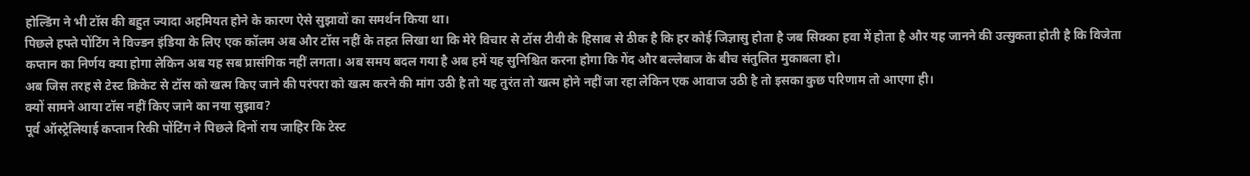होल्डिंग ने भी टॉस की बहुत ज्यादा अहमियत होने के कारण ऐसे सुझावों का समर्थन किया था।
पिछले हफ्ते पोंटिंग ने विज्डन इंडिया के लिए एक कॉलम अब और टॉस नहीं के तहत लिखा था कि मेरे विचार से टॉस टीवी के हिसाब से ठीक है कि हर कोई जिज्ञासु होता है जब सिक्का हवा में होता है और यह जानने की उत्सुकता होती है कि विजेता कप्तान का निर्णय क्या होगा लेकिन अब यह सब प्रासंगिक नहीं लगता। अब समय बदल गया है अब हमें यह सुनिश्चित करना होगा कि गेंद और बल्लेबाज के बीच संतुलित मुकाबला हो।
अब जिस तरह से टेस्ट क्रिकेट से टॉस को खत्म किए जाने की परंपरा को खत्म करने की मांग उठी है तो यह तुरंत तो खत्म होने नहीं जा रहा लेकिन एक आवाज उठी है तो इसका कुछ परिणाम तो आएगा ही।
क्यों सामने आया टॉस नहीं किए जाने का नया सुझाव?
पूर्व ऑस्ट्रेलियाई कप्तान रिकी पोंटिंग ने पिछले दिनों राय जाहिर कि टेस्ट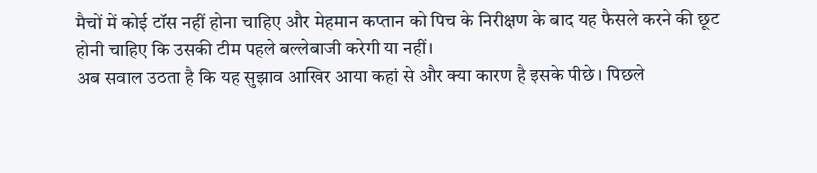मैचों में कोई टॉस नहीं होना चाहिए और मेहमान कप्तान को पिच के निरीक्षण के बाद यह फैसले करने की छूट होनी चाहिए कि उसकी टीम पहले बल्लेबाजी करेगी या नहीं।
अब सवाल उठता है कि यह सुझाव आखिर आया कहां से और क्या कारण है इसके पीछे। पिछले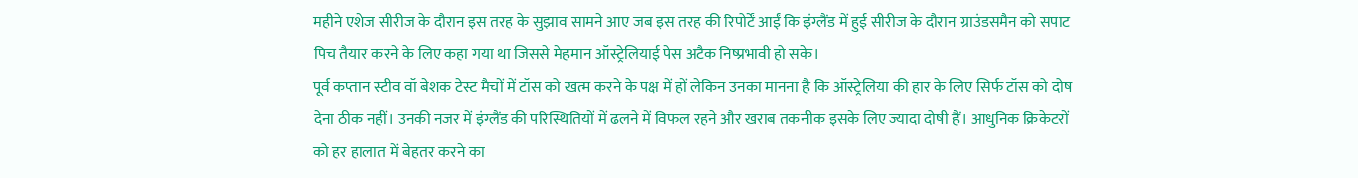महीने एशेज सीरीज के दौरान इस तरह के सुझाव सामने आए जब इस तरह की रिपोर्टें आईं कि इंग्लैंड में हुई सीरीज के दौरान ग्राउंडसमैन को सपाट पिच तैयार करने के लिए कहा गया था जिससे मेहमान ऑस्ट्रेलियाई पेस अटैक निष्प्रभावी हो सके।
पूर्व कप्तान स्टीव वॉ बेशक टेस्ट मैचों में टॉस को खत्म करने के पक्ष में हों लेकिन उनका मानना है कि ऑस्ट्रेलिया की हार के लिए सिर्फ टॉस को दोष देना ठीक नहीं। उनकी नजर में इंग्लैंड की परिस्थितियों में ढलने में विफल रहने और खराब तकनीक इसके लिए ज्यादा दोषी हैं। आधुनिक क्रिकेटरों को हर हालात में बेहतर करने का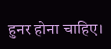हुनर होना चाहिए।